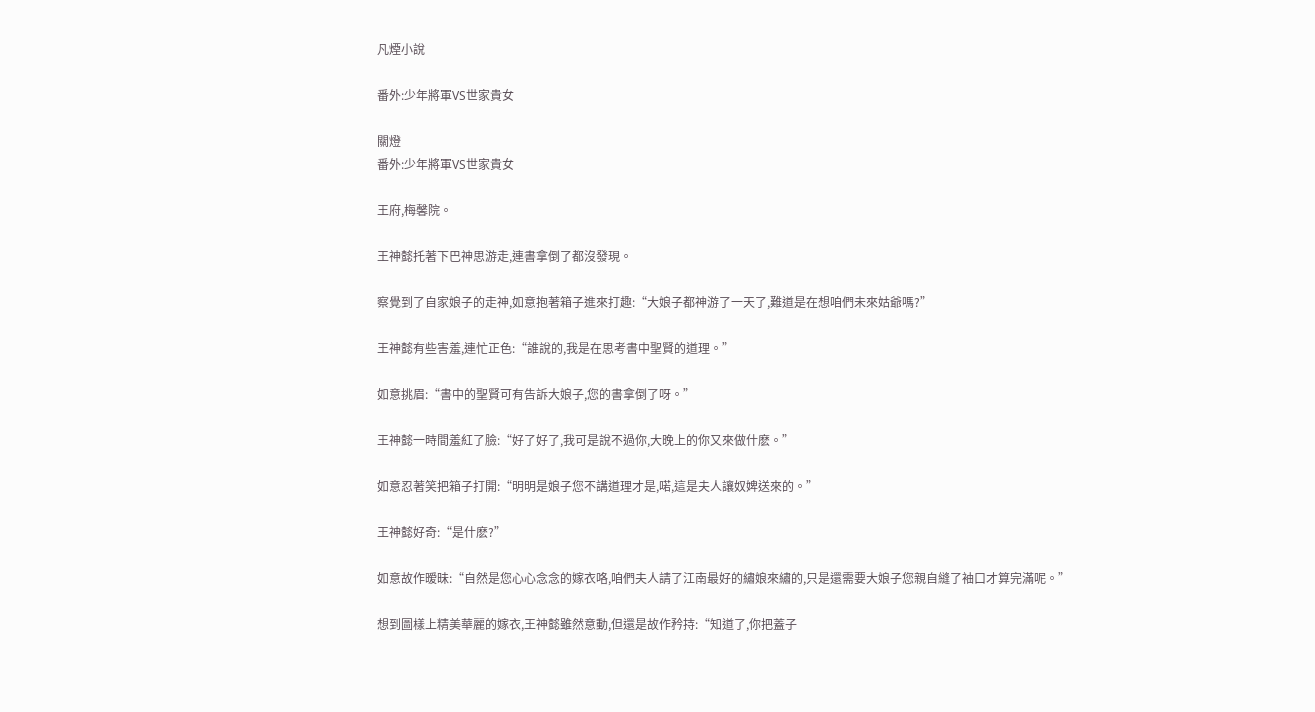凡煙小說

番外:少年將軍VS世家貴女

關燈
番外:少年將軍VS世家貴女

王府,梅馨院。

王神懿托著下巴神思游走,連書拿倒了都沒發現。

察覺到了自家娘子的走神,如意抱著箱子進來打趣:“大娘子都神游了一天了,難道是在想咱們未來姑爺嗎?”

王神懿有些害羞,連忙正色:“誰說的,我是在思考書中聖賢的道理。”

如意挑眉:“書中的聖賢可有告訴大娘子,您的書拿倒了呀。”

王神懿一時間羞紅了臉:“好了好了,我可是說不過你,大晚上的你又來做什麽。”

如意忍著笑把箱子打開:“明明是娘子您不講道理才是,喏,這是夫人讓奴婢送來的。”

王神懿好奇:“是什麽?”

如意故作暧昧:“自然是您心心念念的嫁衣咯,咱們夫人請了江南最好的繡娘來繡的,只是還需要大娘子您親自縫了袖口才算完滿呢。”

想到圖樣上精美華麗的嫁衣,王神懿雖然意動,但還是故作矜持:“知道了,你把蓋子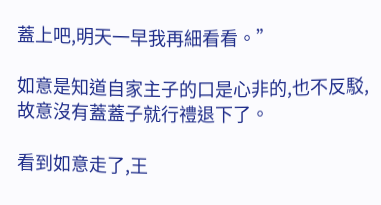蓋上吧,明天一早我再細看看。”

如意是知道自家主子的口是心非的,也不反駁,故意沒有蓋蓋子就行禮退下了。

看到如意走了,王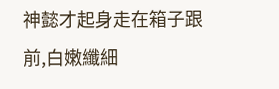神懿才起身走在箱子跟前,白嫩纖細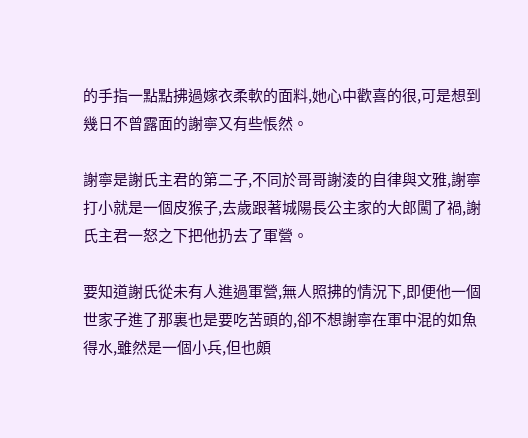的手指一點點拂過嫁衣柔軟的面料,她心中歡喜的很,可是想到幾日不曾露面的謝寧又有些悵然。

謝寧是謝氏主君的第二子,不同於哥哥謝淩的自律與文雅,謝寧打小就是一個皮猴子,去歲跟著城陽長公主家的大郎闖了禍,謝氏主君一怒之下把他扔去了軍營。

要知道謝氏從未有人進過軍營,無人照拂的情況下,即便他一個世家子進了那裏也是要吃苦頭的,卻不想謝寧在軍中混的如魚得水,雖然是一個小兵,但也頗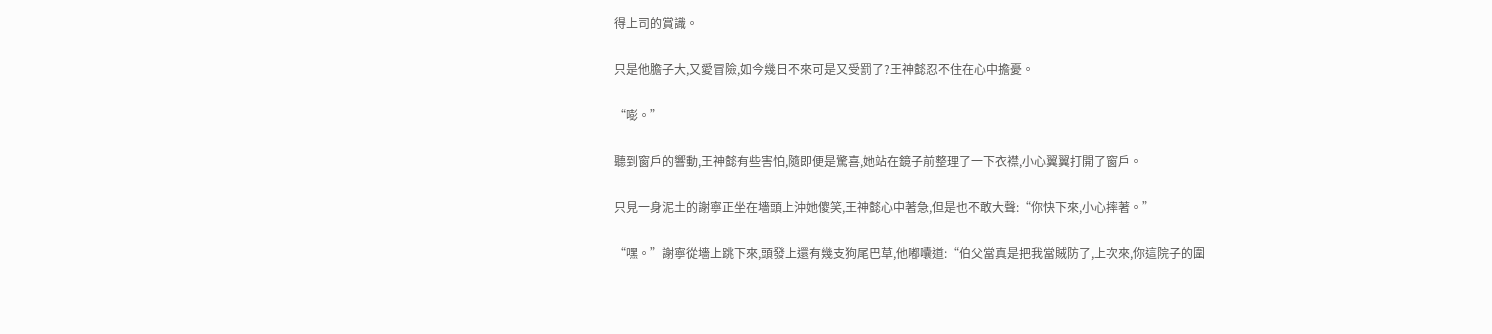得上司的賞識。

只是他膽子大,又愛冒險,如今幾日不來可是又受罰了?王神懿忍不住在心中擔憂。

“嘭。”

聽到窗戶的響動,王神懿有些害怕,隨即便是驚喜,她站在鏡子前整理了一下衣襟,小心翼翼打開了窗戶。

只見一身泥土的謝寧正坐在墻頭上沖她傻笑,王神懿心中著急,但是也不敢大聲:“你快下來,小心摔著。”

“嘿。”謝寧從墻上跳下來,頭發上還有幾支狗尾巴草,他嘟囔道:“伯父當真是把我當賊防了,上次來,你這院子的圍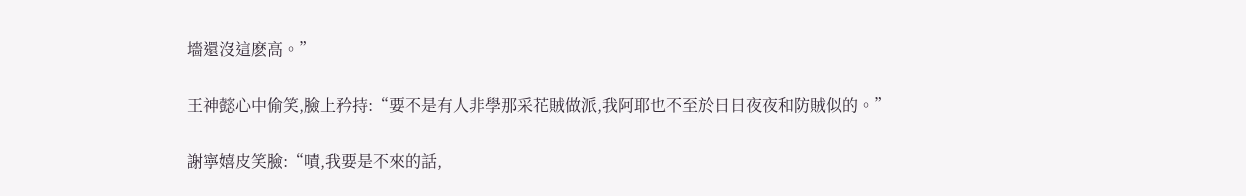墻還沒這麽高。”

王神懿心中偷笑,臉上矜持:“要不是有人非學那采花賊做派,我阿耶也不至於日日夜夜和防賊似的。”

謝寧嬉皮笑臉:“嘖,我要是不來的話,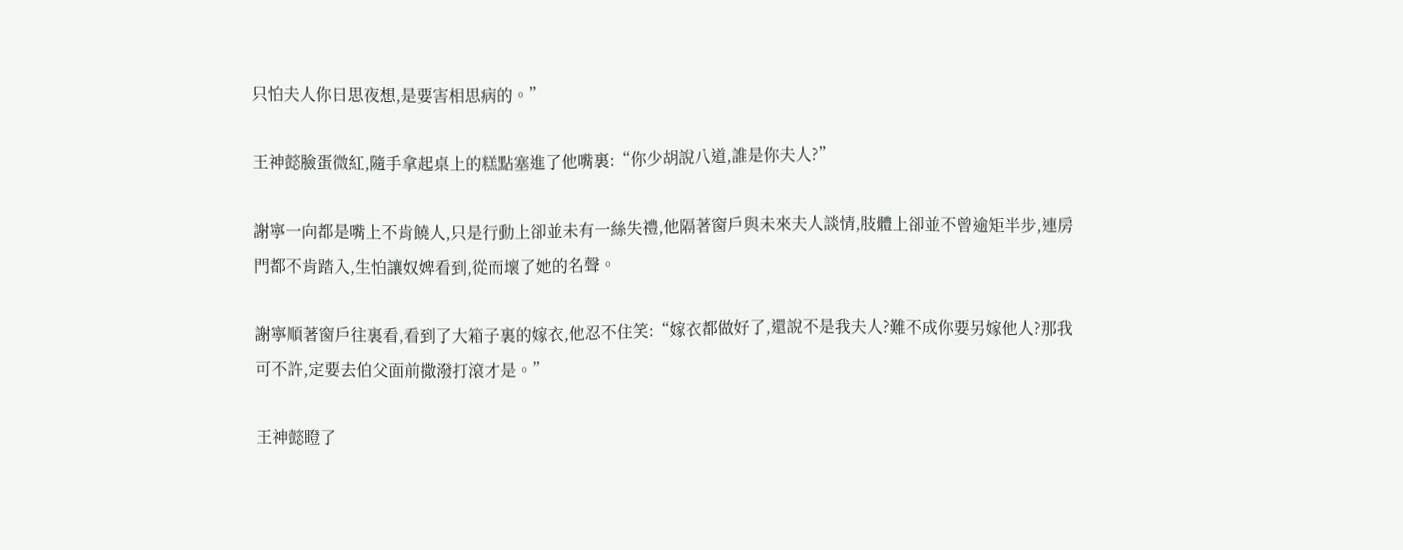只怕夫人你日思夜想,是要害相思病的。”

王神懿臉蛋微紅,隨手拿起桌上的糕點塞進了他嘴裏:“你少胡說八道,誰是你夫人?”

謝寧一向都是嘴上不肯饒人,只是行動上卻並未有一絲失禮,他隔著窗戶與未來夫人談情,肢體上卻並不曾逾矩半步,連房門都不肯踏入,生怕讓奴婢看到,從而壞了她的名聲。

謝寧順著窗戶往裏看,看到了大箱子裏的嫁衣,他忍不住笑:“嫁衣都做好了,還說不是我夫人?難不成你要另嫁他人?那我可不許,定要去伯父面前撒潑打滾才是。”

王神懿瞪了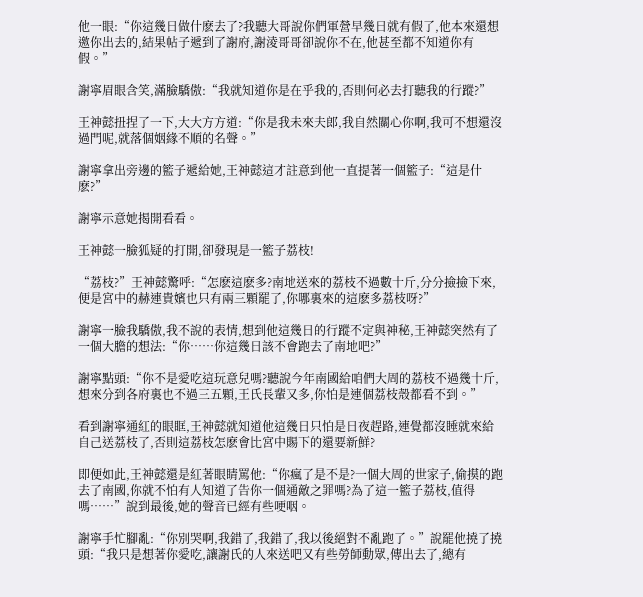他一眼:“你這幾日做什麽去了?我聽大哥說你們軍營早幾日就有假了,他本來還想邀你出去的,結果帖子遞到了謝府,謝淩哥哥卻說你不在,他甚至都不知道你有假。”

謝寧眉眼含笑,滿臉驕傲:“我就知道你是在乎我的,否則何必去打聽我的行蹤?”

王神懿扭捏了一下,大大方方道:“你是我未來夫郎,我自然關心你啊,我可不想還沒過門呢,就落個姻緣不順的名聲。”

謝寧拿出旁邊的籃子遞給她,王神懿這才註意到他一直提著一個籃子:“這是什麽?”

謝寧示意她揭開看看。

王神懿一臉狐疑的打開,卻發現是一籃子荔枝!

“荔枝?”王神懿驚呼:“怎麽這麽多?南地送來的荔枝不過數十斤,分分撿撿下來,便是宮中的赫連貴嬪也只有兩三顆罷了,你哪裏來的這麽多荔枝呀?”

謝寧一臉我驕傲,我不說的表情,想到他這幾日的行蹤不定與神秘,王神懿突然有了一個大膽的想法:“你……你這幾日該不會跑去了南地吧?”

謝寧點頭:“你不是愛吃這玩意兒嗎?聽說今年南國給咱們大周的荔枝不過幾十斤,想來分到各府裏也不過三五顆,王氏長輩又多,你怕是連個荔枝殼都看不到。”

看到謝寧通紅的眼眶,王神懿就知道他這幾日只怕是日夜趕路,連覺都沒睡就來給自己送荔枝了,否則這荔枝怎麽會比宮中賜下的還要新鮮?

即便如此,王神懿還是紅著眼睛罵他:“你瘋了是不是?一個大周的世家子,偷摸的跑去了南國,你就不怕有人知道了告你一個通敵之罪嗎?為了這一籃子荔枝,值得嗎……”說到最後,她的聲音已經有些哽咽。

謝寧手忙腳亂:“你別哭啊,我錯了,我錯了,我以後絕對不亂跑了。”說罷他撓了撓頭:“我只是想著你愛吃,讓謝氏的人來送吧又有些勞師動眾,傳出去了,總有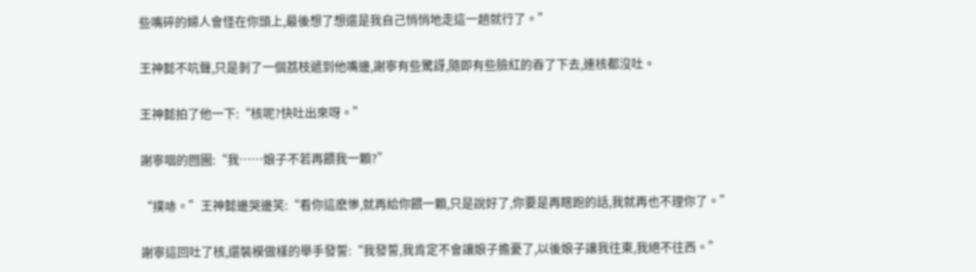些嘴碎的婦人會怪在你頭上,最後想了想還是我自己悄悄地走這一趟就行了。”

王神懿不吭聲,只是剝了一個荔枝遞到他嘴邊,謝寧有些驚訝,隨即有些臉紅的吞了下去,連核都沒吐。

王神懿拍了他一下:“核呢?快吐出來呀。”

謝寧咽的囫圇:“我……娘子不若再餵我一顆?”

“撲哧。”王神懿邊哭邊笑:“看你這麽慘,就再給你餵一顆,只是說好了,你要是再瞎跑的話,我就再也不理你了。”

謝寧這回吐了核,還裝模做樣的舉手發誓:“我發誓,我肯定不會讓娘子擔憂了,以後娘子讓我往東,我絕不往西。”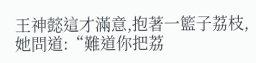王神懿這才滿意,抱著一籃子荔枝,她問道:“難道你把荔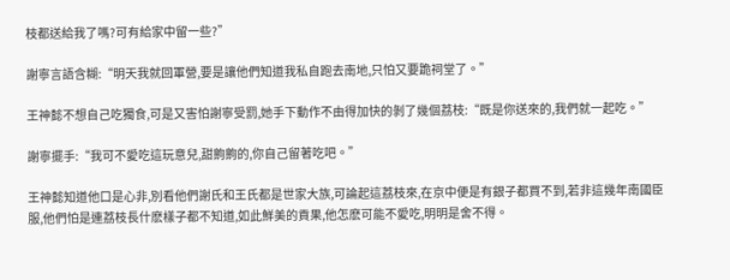枝都送給我了嗎?可有給家中留一些?”

謝寧言語含糊:“明天我就回軍營,要是讓他們知道我私自跑去南地,只怕又要跪祠堂了。”

王神懿不想自己吃獨食,可是又害怕謝寧受罰,她手下動作不由得加快的剝了幾個荔枝:“既是你送來的,我們就一起吃。”

謝寧擺手:“我可不愛吃這玩意兒,甜齁齁的,你自己留著吃吧。”

王神懿知道他口是心非,別看他們謝氏和王氏都是世家大族,可論起這荔枝來,在京中便是有銀子都買不到,若非這幾年南國臣服,他們怕是連荔枝長什麽樣子都不知道,如此鮮美的貢果,他怎麽可能不愛吃,明明是舍不得。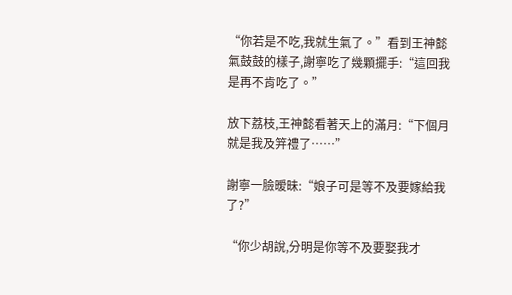“你若是不吃,我就生氣了。”看到王神懿氣鼓鼓的樣子,謝寧吃了幾顆擺手:“這回我是再不肯吃了。”

放下荔枝,王神懿看著天上的滿月:“下個月就是我及笄禮了……”

謝寧一臉暧昧:“娘子可是等不及要嫁給我了?”

“你少胡說,分明是你等不及要娶我才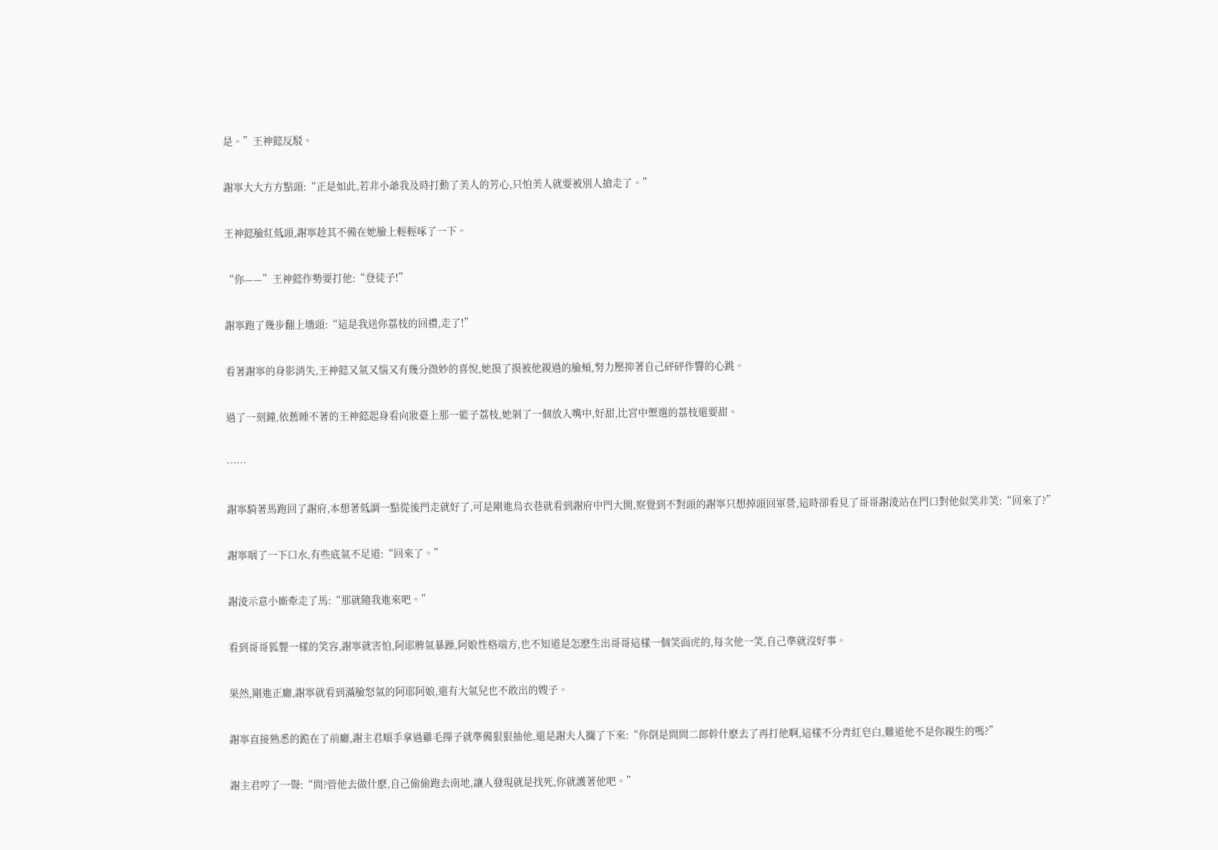是。”王神懿反駁。

謝寧大大方方點頭:“正是如此,若非小爺我及時打動了美人的芳心,只怕美人就要被別人搶走了。”

王神懿臉紅低頭,謝寧趁其不備在她臉上輕輕啄了一下。

“你——”王神懿作勢要打他:“登徒子!”

謝寧跑了幾步翻上墻頭:“這是我送你荔枝的回禮,走了!”

看著謝寧的身影消失,王神懿又氣又惱又有幾分微妙的喜悅,她摸了摸被他親過的臉頰,努力壓抑著自己砰砰作響的心跳。

過了一刻鐘,依舊睡不著的王神懿起身看向妝臺上那一籃子荔枝,她剝了一個放入嘴中,好甜,比宮中禦選的荔枝還要甜。

……

謝寧騎著馬跑回了謝府,本想著低調一點從後門走就好了,可是剛進烏衣巷就看到謝府中門大開,察覺到不對頭的謝寧只想掉頭回軍營,這時卻看見了哥哥謝淩站在門口對他似笑非笑:“回來了?”

謝寧咽了一下口水,有些底氣不足道:“回來了。”

謝淩示意小廝牽走了馬:“那就隨我進來吧。”

看到哥哥狐貍一樣的笑容,謝寧就害怕,阿耶脾氣暴躁,阿娘性格端方,也不知道是怎麽生出哥哥這樣一個笑面虎的,每次他一笑,自己準就沒好事。

果然,剛進正廳,謝寧就看到滿臉怒氣的阿耶阿娘,還有大氣兒也不敢出的嫂子。

謝寧直接熟悉的跪在了前廳,謝主君順手拿過雞毛撣子就準備狠狠抽他,還是謝夫人攔了下來:“你倒是問問二郎幹什麽去了再打他啊,這樣不分青紅皂白,難道他不是你親生的嗎?”

謝主君哼了一聲:“問?管他去做什麽,自己偷偷跑去南地,讓人發現就是找死,你就護著他吧。”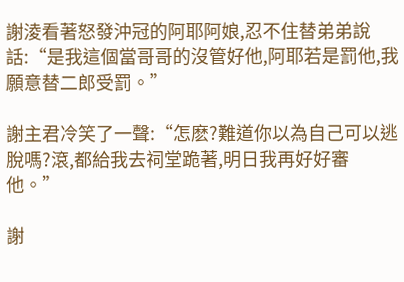謝淩看著怒發沖冠的阿耶阿娘,忍不住替弟弟說話:“是我這個當哥哥的沒管好他,阿耶若是罰他,我願意替二郎受罰。”

謝主君冷笑了一聲:“怎麽?難道你以為自己可以逃脫嗎?滾,都給我去祠堂跪著,明日我再好好審他。”

謝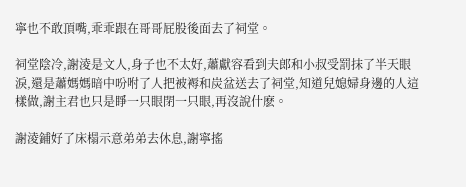寧也不敢頂嘴,乖乖跟在哥哥屁股後面去了祠堂。

祠堂陰冷,謝淩是文人,身子也不太好,蕭獻容看到夫郎和小叔受罰抹了半天眼淚,還是蕭媽媽暗中吩咐了人把被褥和炭盆送去了祠堂,知道兒媳婦身邊的人這樣做,謝主君也只是睜一只眼閉一只眼,再沒說什麽。

謝淩鋪好了床榻示意弟弟去休息,謝寧搖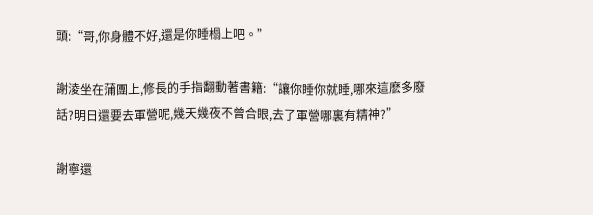頭:“哥,你身體不好,還是你睡榻上吧。”

謝淩坐在蒲團上,修長的手指翻動著書籍:“讓你睡你就睡,哪來這麽多廢話?明日還要去軍營呢,幾天幾夜不曾合眼,去了軍營哪裏有精神?”

謝寧還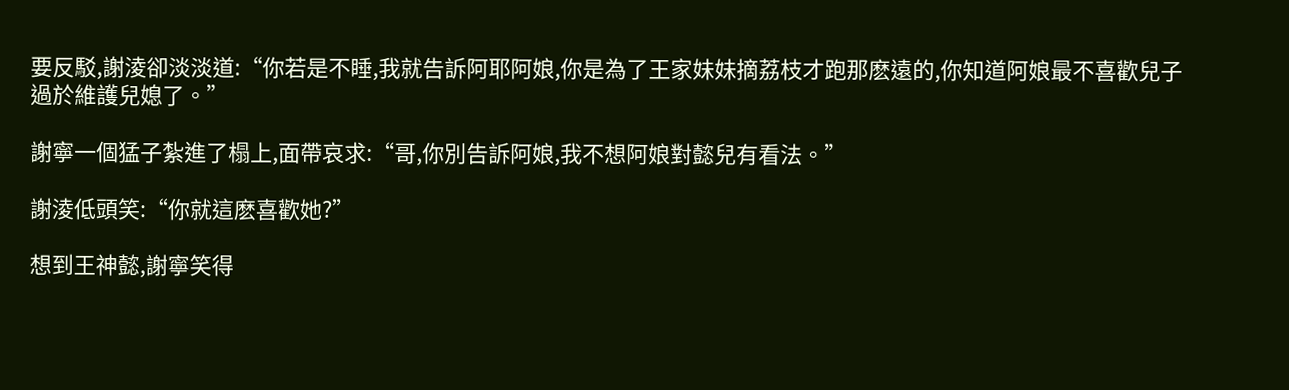要反駁,謝淩卻淡淡道:“你若是不睡,我就告訴阿耶阿娘,你是為了王家妹妹摘荔枝才跑那麽遠的,你知道阿娘最不喜歡兒子過於維護兒媳了。”

謝寧一個猛子紮進了榻上,面帶哀求:“哥,你別告訴阿娘,我不想阿娘對懿兒有看法。”

謝淩低頭笑:“你就這麽喜歡她?”

想到王神懿,謝寧笑得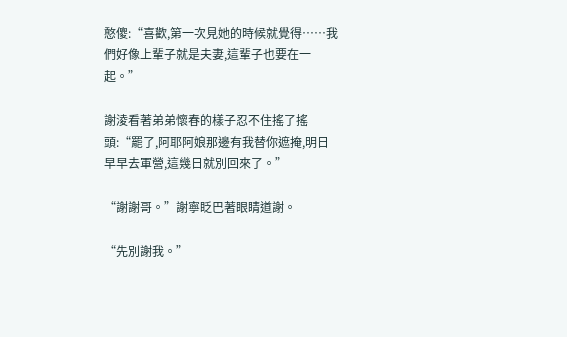憨傻:“喜歡,第一次見她的時候就覺得……我們好像上輩子就是夫妻,這輩子也要在一起。”

謝淩看著弟弟懷春的樣子忍不住搖了搖頭:“罷了,阿耶阿娘那邊有我替你遮掩,明日早早去軍營,這幾日就別回來了。”

“謝謝哥。”謝寧眨巴著眼睛道謝。

“先別謝我。”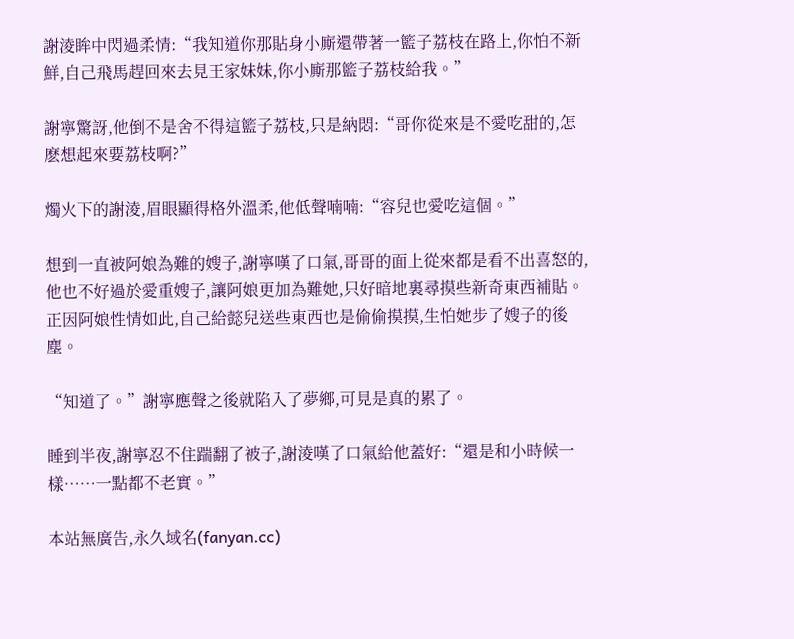謝淩眸中閃過柔情:“我知道你那貼身小廝還帶著一籃子荔枝在路上,你怕不新鮮,自己飛馬趕回來去見王家妹妹,你小廝那籃子荔枝給我。”

謝寧驚訝,他倒不是舍不得這籃子荔枝,只是納悶:“哥你從來是不愛吃甜的,怎麽想起來要荔枝啊?”

燭火下的謝淩,眉眼顯得格外溫柔,他低聲喃喃:“容兒也愛吃這個。”

想到一直被阿娘為難的嫂子,謝寧嘆了口氣,哥哥的面上從來都是看不出喜怒的,他也不好過於愛重嫂子,讓阿娘更加為難她,只好暗地裏尋摸些新奇東西補貼。正因阿娘性情如此,自己給懿兒送些東西也是偷偷摸摸,生怕她步了嫂子的後塵。

“知道了。”謝寧應聲之後就陷入了夢鄉,可見是真的累了。

睡到半夜,謝寧忍不住踹翻了被子,謝淩嘆了口氣給他蓋好:“還是和小時候一樣……一點都不老實。”

本站無廣告,永久域名(fanyan.cc)